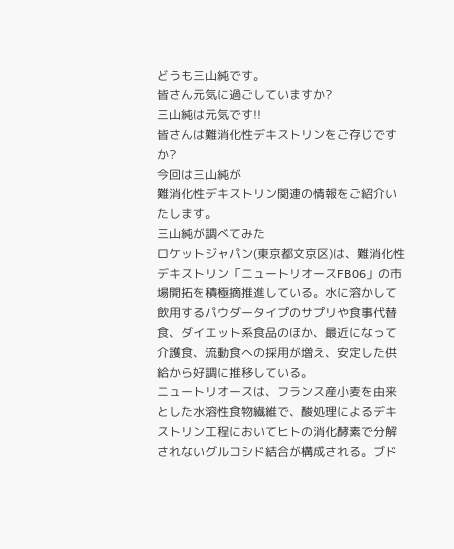どうも三山純です。
皆さん元気に過ごしていますか?
三山純は元気です!!
皆さんは難消化性デキストリンをご存じですか?
今回は三山純が
難消化性デキストリン関連の情報をご紹介いたします。
三山純が調べてみた
ロケットジャパン(東京都文京区)は、難消化性デキストリン「ニュートリオースFB06」の市場開拓を積極摘推進している。水に溶かして飲用するパウダータイプのサプリや食事代替食、ダイエット系食品のほか、最近になって介護食、流動食への採用が増え、安定した供給から好調に推移している。
ニュートリオースは、フランス産小麦を由来とした水溶性食物繊維で、酸処理によるデキストリン工程においてヒトの消化酵素で分解されないグルコシド結合が構成される。ブド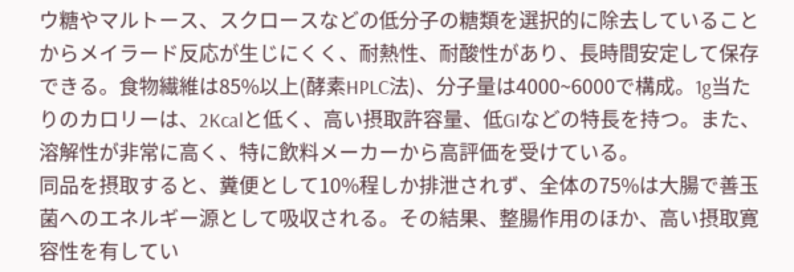ウ糖やマルトース、スクロースなどの低分子の糖類を選択的に除去していることからメイラード反応が生じにくく、耐熱性、耐酸性があり、長時間安定して保存できる。食物繊維は85%以上(酵素HPLC法)、分子量は4000~6000で構成。1g当たりのカロリーは、2Kcalと低く、高い摂取許容量、低GIなどの特長を持つ。また、溶解性が非常に高く、特に飲料メーカーから高評価を受けている。
同品を摂取すると、糞便として10%程しか排泄されず、全体の75%は大腸で善玉菌へのエネルギー源として吸収される。その結果、整腸作用のほか、高い摂取寛容性を有してい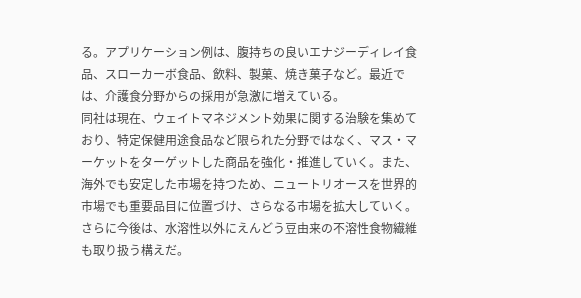る。アプリケーション例は、腹持ちの良いエナジーディレイ食品、スローカーボ食品、飲料、製菓、焼き菓子など。最近では、介護食分野からの採用が急激に増えている。
同社は現在、ウェイトマネジメント効果に関する治験を集めており、特定保健用途食品など限られた分野ではなく、マス・マーケットをターゲットした商品を強化・推進していく。また、海外でも安定した市場を持つため、ニュートリオースを世界的市場でも重要品目に位置づけ、さらなる市場を拡大していく。さらに今後は、水溶性以外にえんどう豆由来の不溶性食物繊維も取り扱う構えだ。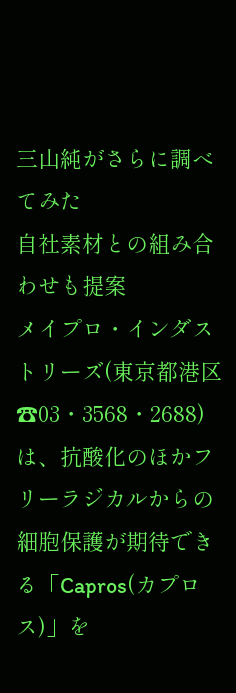三山純がさらに調べてみた
自社素材との組み合わせも提案
メイプロ・インダストリーズ(東京都港区☎03・3568・2688)は、抗酸化のほかフリーラジカルからの細胞保護が期待できる「Capros(カプロス)」を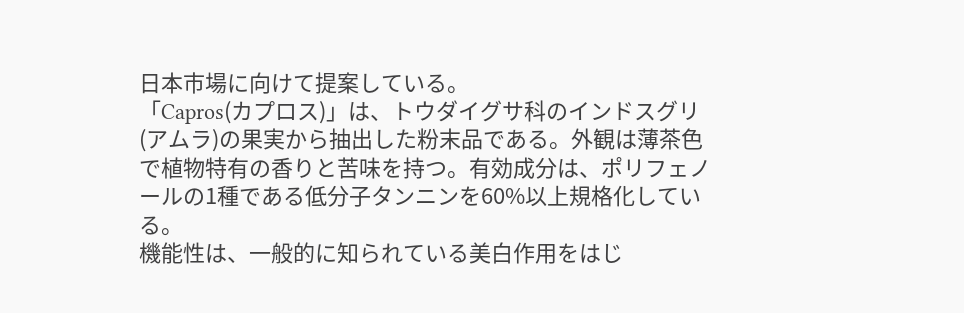日本市場に向けて提案している。
「Capros(カプロス)」は、トウダイグサ科のインドスグリ(アムラ)の果実から抽出した粉末品である。外観は薄茶色で植物特有の香りと苦味を持つ。有効成分は、ポリフェノールの1種である低分子タンニンを60%以上規格化している。
機能性は、一般的に知られている美白作用をはじ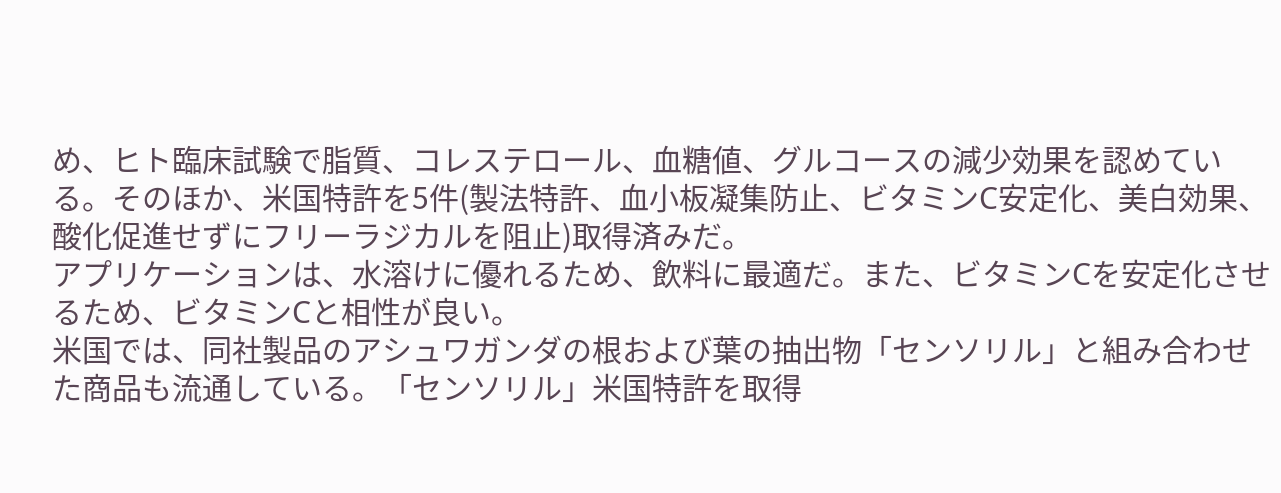め、ヒト臨床試験で脂質、コレステロール、血糖値、グルコースの減少効果を認めている。そのほか、米国特許を5件(製法特許、血小板凝集防止、ビタミンC安定化、美白効果、酸化促進せずにフリーラジカルを阻止)取得済みだ。
アプリケーションは、水溶けに優れるため、飲料に最適だ。また、ビタミンCを安定化させるため、ビタミンCと相性が良い。
米国では、同社製品のアシュワガンダの根および葉の抽出物「センソリル」と組み合わせた商品も流通している。「センソリル」米国特許を取得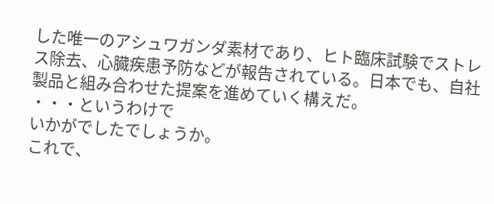した唯一のアシュワガンダ素材であり、ヒト臨床試験でストレス除去、心臓疾患予防などが報告されている。日本でも、自社製品と組み合わせた提案を進めていく構えだ。
・・・というわけで
いかがでしたでしょうか。
これで、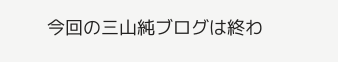今回の三山純ブログは終わ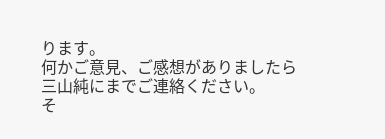ります。
何かご意見、ご感想がありましたら
三山純にまでご連絡ください。
そ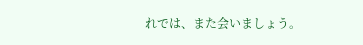れでは、また会いましょう。